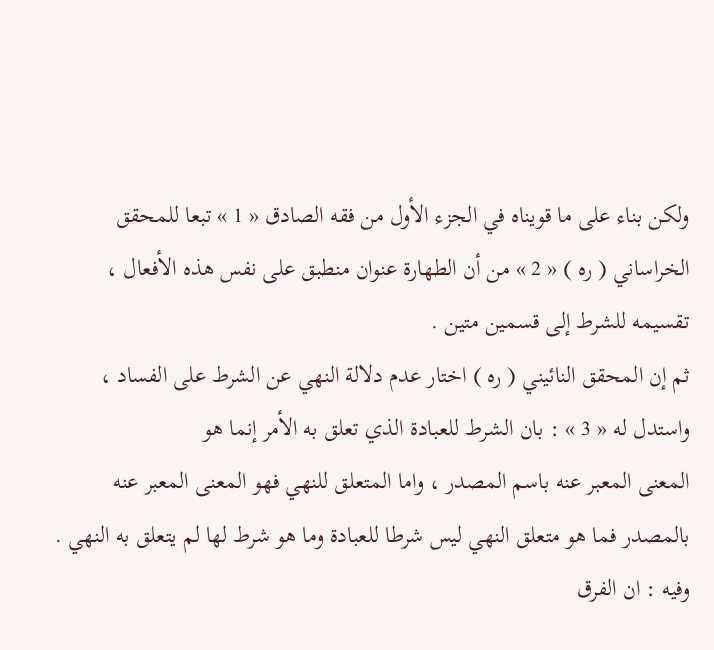ولكن بناء على ما قويناه في الجزء الأول من فقه الصادق « 1 » تبعا للمحقق الخراساني ( ره ) « 2 » من أن الطهارة عنوان منطبق على نفس هذه الأفعال ، تقسيمه للشرط إلى قسمين متين .
ثم إن المحقق النائيني ( ره ) اختار عدم دلالة النهي عن الشرط على الفساد ، واستدل له « 3 » : بان الشرط للعبادة الذي تعلق به الأمر إنما هو
المعنى المعبر عنه باسم المصدر ، واما المتعلق للنهي فهو المعنى المعبر عنه بالمصدر فما هو متعلق النهي ليس شرطا للعبادة وما هو شرط لها لم يتعلق به النهي .
وفيه : ان الفرق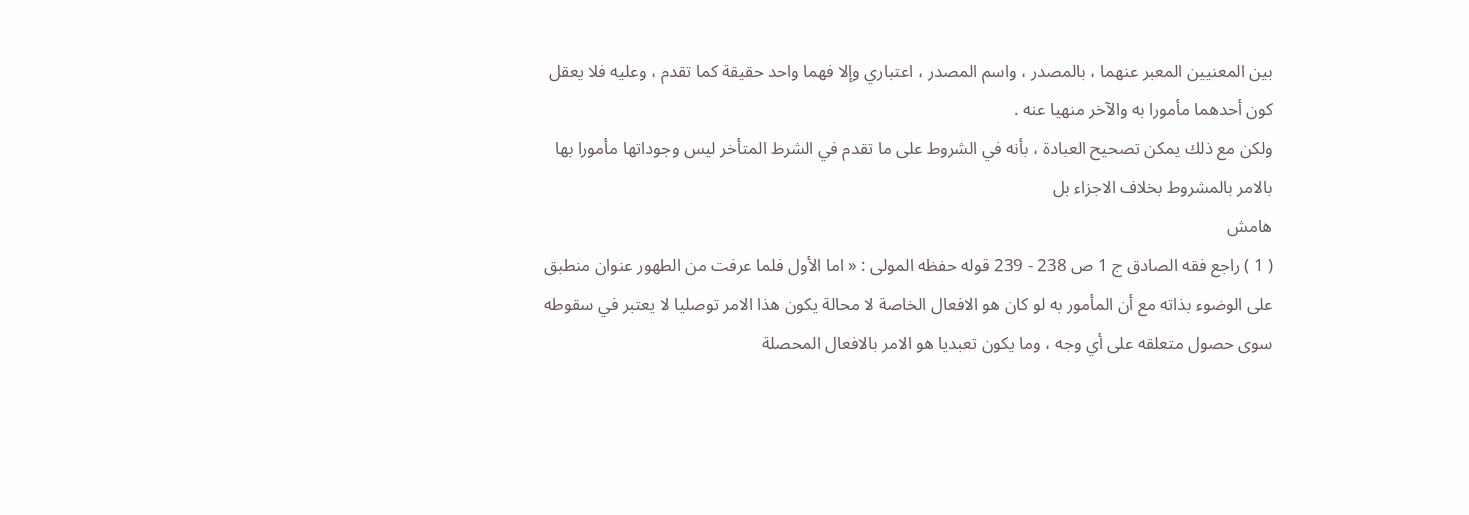بين المعنيين المعبر عنهما ، بالمصدر ، واسم المصدر ، اعتباري وإلا فهما واحد حقيقة كما تقدم ، وعليه فلا يعقل كون أحدهما مأمورا به والآخر منهيا عنه .
ولكن مع ذلك يمكن تصحيح العبادة ، بأنه في الشروط على ما تقدم في الشرط المتأخر ليس وجوداتها مأمورا بها بالامر بالمشروط بخلاف الاجزاء بل
هامش
( 1 ) راجع فقه الصادق ج 1 ص 238 - 239 قوله حفظه المولى : « اما الأول فلما عرفت من الطهور عنوان منطبق على الوضوء بذاته مع أن المأمور به لو كان هو الافعال الخاصة لا محالة يكون هذا الامر توصليا لا يعتبر في سقوطه سوى حصول متعلقه على أي وجه ، وما يكون تعبديا هو الامر بالافعال المحصلة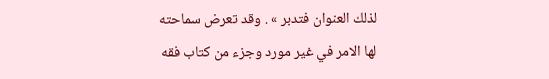لذلك العنوان فتدبر » . وقد تعرض سماحته لها الامر في غير مورد وجزء من كتاب فقه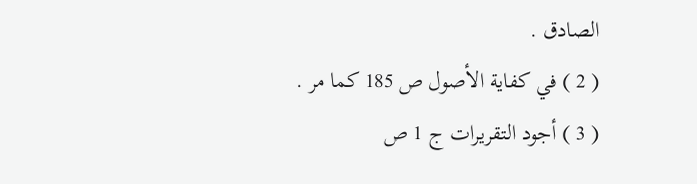الصادق .
( 2 ) في كفاية الأصول ص 185 كما مر .
( 3 ) أجود التقريرات ج 1 ص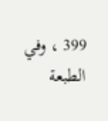399 ، وفي الطبعة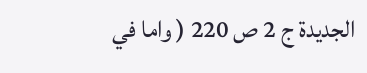الجديدة ج 2 ص 220 ( واما في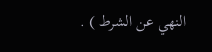النهي عن الشرط ) .